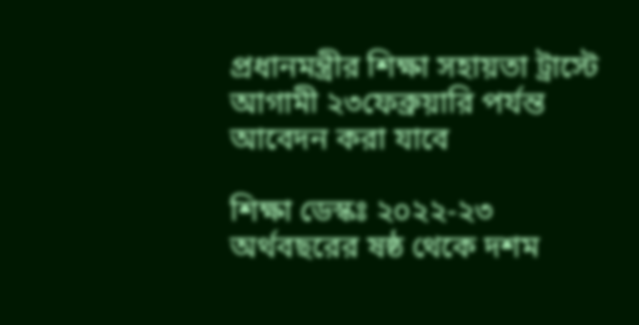প্রধানমন্ত্রীর শিক্ষা সহায়তা ট্রাস্টে আগামী ২৩ফেব্রুয়ারি পর্যন্ত আবেদন করা যাবে

শিক্ষা ডেস্কঃ ২০২২-২৩ অর্থবছরের ষষ্ঠ থেকে দশম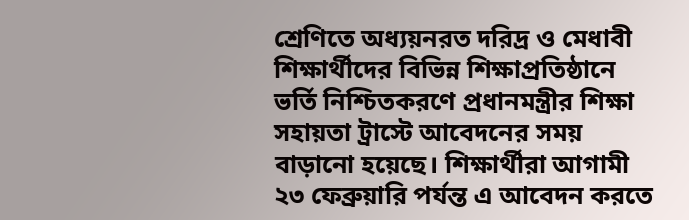শ্রেণিতে অধ্যয়নরত দরিদ্র ও মেধাবী শিক্ষার্থীদের বিভিন্ন শিক্ষাপ্রতিষ্ঠানে ভর্তি নিশ্চিতকরণে প্রধানমন্ত্রীর শিক্ষা সহায়তা ট্রাস্টে আবেদনের সময় বাড়ানো হয়েছে। শিক্ষার্থীরা আগামী ২৩ ফেব্রুয়ারি পর্যন্ত এ আবেদন করতে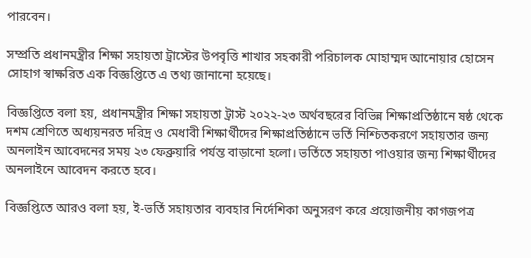পারবেন।

সম্প্রতি প্রধানমন্ত্রীর শিক্ষা সহায়তা ট্রাস্টের উপবৃত্তি শাখার সহকারী পরিচালক মোহাম্মদ আনোয়ার হোসেন সোহাগ স্বাক্ষরিত এক বিজ্ঞপ্তিতে এ তথ্য জানানো হয়েছে।

বিজ্ঞপ্তিতে বলা হয়, প্রধানমন্ত্রীর শিক্ষা সহায়তা ট্রাস্ট ২০২২-২৩ অর্থবছরের বিভিন্ন শিক্ষাপ্রতিষ্ঠানে ষষ্ঠ থেকে দশম শ্রেণিতে অধ্যয়নরত দরিদ্র ও মেধাবী শিক্ষার্থীদের শিক্ষাপ্রতিষ্ঠানে ভর্তি নিশ্চিতকরণে সহায়তার জন্য অনলাইন আবেদনের সময় ২৩ ফেব্রুয়ারি পর্যন্ত বাড়ানো হলো। ভর্তিতে সহায়তা পাওয়ার জন্য শিক্ষার্থীদের অনলাইনে আবেদন করতে হবে।

বিজ্ঞপ্তিতে আরও বলা হয়, ই-ভর্তি সহায়তার ব্যবহার নির্দেশিকা অনুসরণ করে প্রয়োজনীয় কাগজপত্র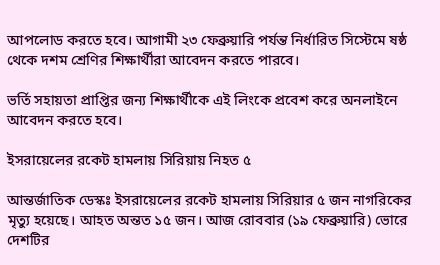আপলোড করতে হবে। আগামী ২৩ ফেব্রুয়ারি পর্যন্ত নির্ধারিত সিস্টেমে ষষ্ঠ থেকে দশম শ্রেণির শিক্ষার্থীরা আবেদন করতে পারবে।

ভর্তি সহায়তা প্রাপ্তির জন্য শিক্ষার্থীকে এই লিংকে প্রবেশ করে অনলাইনে আবেদন করতে হবে।

ইসরায়েলের রকেট হামলায় সিরিয়ায় নিহত ৫

আন্তর্জাতিক ডেস্কঃ ইসরায়েলের রকেট হামলায় সিরিয়ার ৫ জন নাগরিকের মৃত্যু হয়েছে। আহত অন্তত ১৫ জন। আজ রোববার (১৯ ফেব্রুয়ারি) ভোরে দেশটির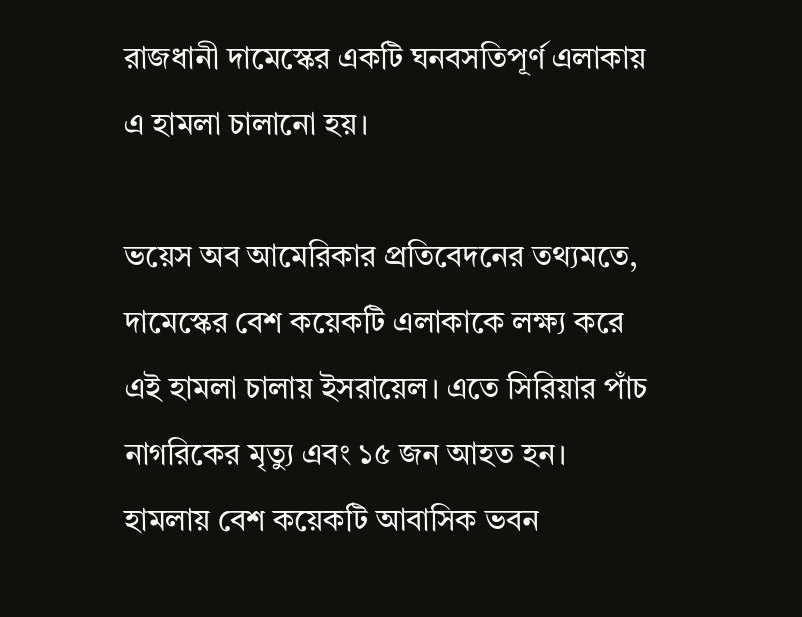রাজধানী দামেস্কের একটি ঘনবসতিপূর্ণ এলাকায় এ হামলা চালানো হয়।

ভয়েস অব আমেরিকার প্রতিবেদনের তথ্যমতে, দামেস্কের বেশ কয়েকটি এলাকাকে লক্ষ্য করে এই হামলা চালায় ইসরায়েল। এতে সিরিয়ার পাঁচ নাগরিকের মৃত্যু এবং ১৫ জন আহত হন। হামলায় বেশ কয়েকটি আবাসিক ভবন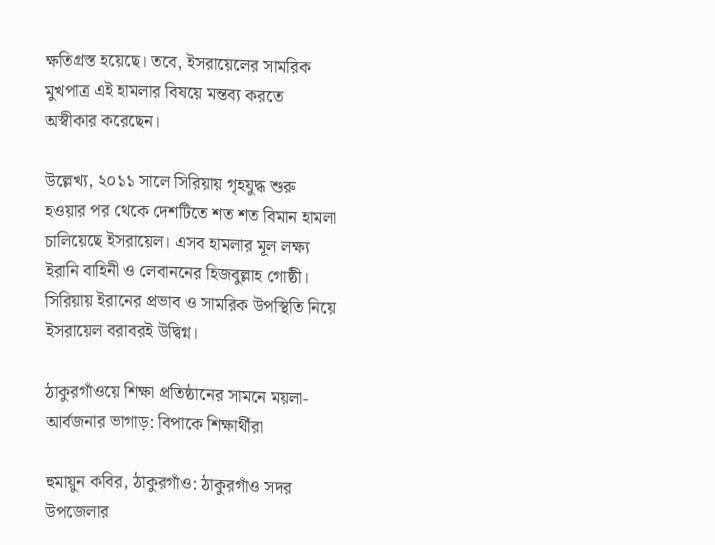ক্ষতিগ্রস্ত হয়েছে। তবে, ইসরায়েলের সামরিক মুখপাত্র এই হামলার বিষয়ে মন্তব্য করতে অস্বীকার করেছেন।

উল্লেখ্য, ২০১১ সালে সিরিয়ায় গৃহযুদ্ধ শুরু হওয়ার পর থেকে দেশটিতে শত শত বিমান হামলা চালিয়েছে ইসরায়েল। এসব হামলার মূল লক্ষ্য ইরানি বাহিনী ও লেবাননের হিজবুল্লাহ গোষ্ঠী। সিরিয়ায় ইরানের প্রভাব ও সামরিক উপস্থিতি নিয়ে ইসরায়েল বরাবরই উদ্বিগ্ন।

ঠাকুরগাঁওয়ে শিক্ষা প্রতিষ্ঠানের সামনে ময়লা-আর্বজনার ভাগাড়: বিপাকে শিক্ষার্থীরা

হুমায়ুন কবির, ঠাকুরগাঁও: ঠাকুরগাঁও সদর উপজেলার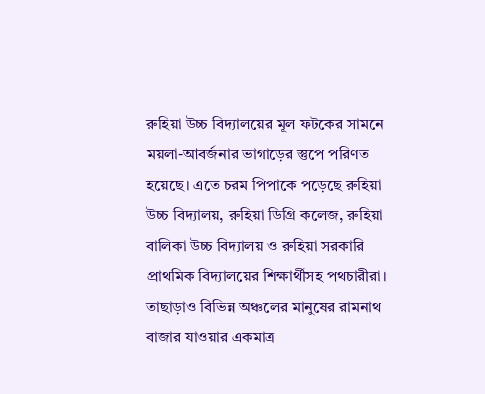রুহিয়া উচ্চ বিদ্যালয়ের মূল ফটকের সামনে ময়লা-আবর্জনার ভাগাড়ের স্তুপে পরিণত হয়েছে। এতে চরম পিপাকে পড়েছে রুহিয়া উচ্চ বিদ্যালয়, রুহিয়া ডিগ্রি কলেজ, রুহিয়া বালিকা উচ্চ বিদ্যালয় ও রুহিয়া সরকারি প্রাথমিক বিদ্যালয়ের শিক্ষার্থীসহ পথচারীরা। তাছাড়াও বিভিন্ন অঞ্চলের মানুষের রামনাথ বাজার যাওয়ার একমাত্র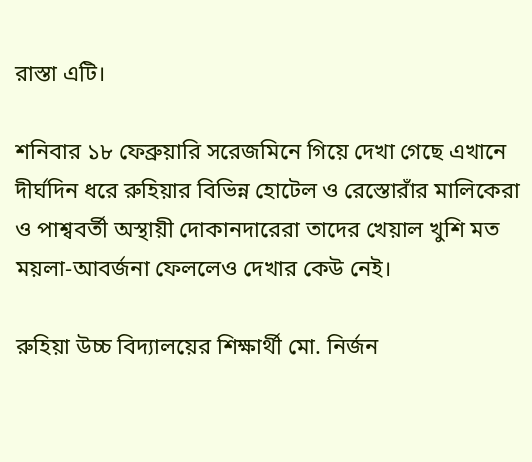রাস্তা এটি।

শনিবার ১৮ ফেব্রুয়ারি সরেজমিনে গিয়ে দেখা গেছে এখানে দীর্ঘদিন ধরে রুহিয়ার বিভিন্ন হোটেল ও রেস্তোরাঁর মালিকেরা ও পাশ্ববর্তী অস্থায়ী দোকানদারেরা তাদের খেয়াল খুশি মত ময়লা-আবর্জনা ফেললেও দেখার কেউ নেই।

রুহিয়া উচ্চ বিদ্যালয়ের শিক্ষার্থী মো. নির্জন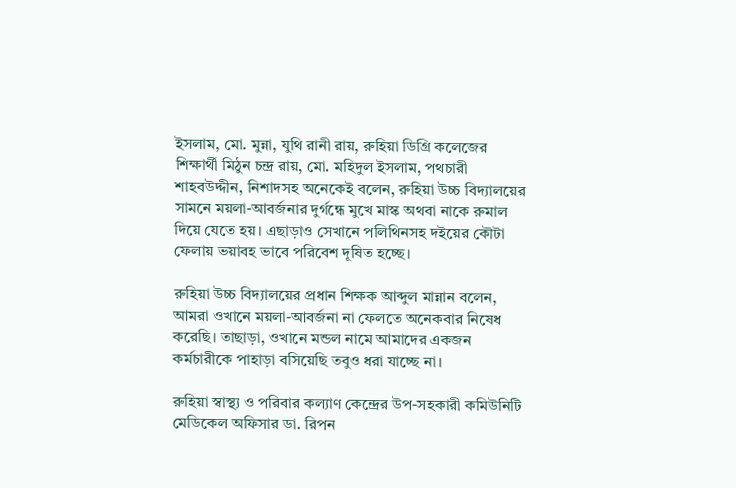ইসলাম, মো. মুন্না, যুথি রানী রায়, রুহিয়া ডিগ্রি কলেজের শিক্ষার্থী মিঠুন চন্দ্র রায়, মো. মহিদুল ইসলাম, পথচারী শাহবউদ্দীন, নিশাদসহ অনেকেই বলেন, রুহিয়া উচ্চ বিদ্যালয়ের সামনে ময়লা-আবর্জনার দুর্গন্ধে মুখে মাস্ক অথবা নাকে রুমাল দিয়ে যেতে হয়। এছাড়াও সেখানে পলিথিনসহ দইয়ের কৌটা ফেলায় ভয়াবহ ভাবে পরিবেশ দূষিত হচ্ছে।

রুহিয়া উচ্চ বিদ্যালয়ের প্রধান শিক্ষক আব্দুল মান্নান বলেন, আমরা ওখানে ময়লা-আবর্জনা না ফেলতে অনেকবার নিষেধ করেছি। তাছাড়া, ওখানে মন্ডল নামে আমাদের একজন কর্মচারীকে পাহাড়া বসিয়েছি তবুও ধরা যাচ্ছে না।

রুহিয়া স্বাস্থ্য ও পরিবার কল্যাণ কেন্দ্রের উপ-সহকারী কমিউনিটি মেডিকেল অফিসার ডা. রিপন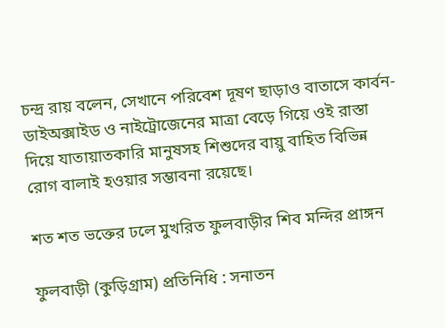চন্দ্র রায় বলেন, সেখানে পরিবেশ দূষণ ছাড়াও বাতাসে কার্বন-ডাইঅক্সাইড ও নাইট্রোজেনের মাত্রা বেড়ে গিয়ে ওই রাস্তা দিয়ে যাতায়াতকারি মানুষসহ শিশুদের বায়ু বাহিত বিভিন্ন রোগ বালাই হওয়ার সম্ভাবনা রয়েছে।

শত শত ভক্তের ঢলে মুখরিত ফুলবাড়ীর শিব মন্দির প্রাঙ্গন

ফুলবাড়ী (কুড়িগ্রাম) প্রতিনিধি : সনাতন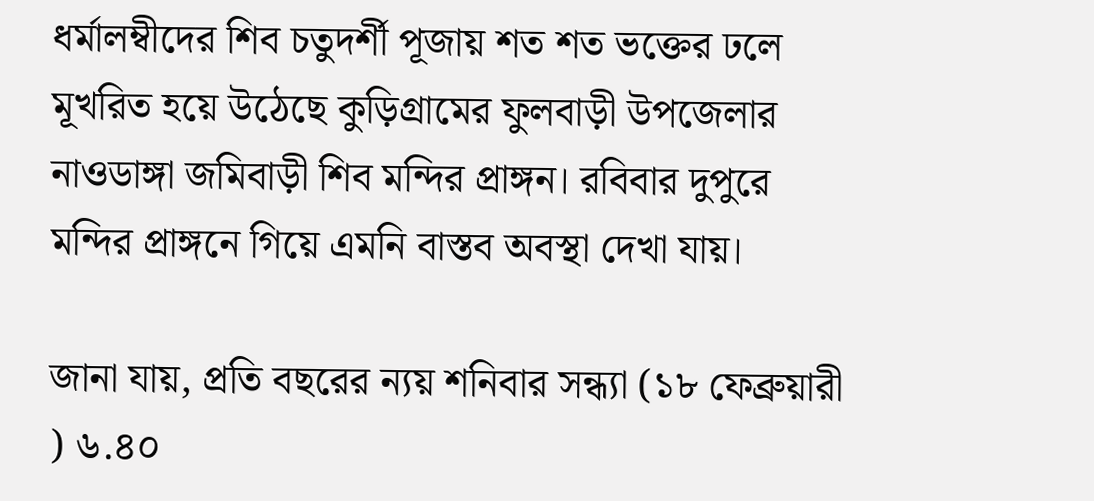ধর্মালম্বীদের শিব চতুদর্শী পূজায় শত শত ভক্তের ঢলে মূখরিত হয়ে উঠেছে কুড়িগ্রামের ফুলবাড়ী উপজেলার নাওডাঙ্গা জমিবাড়ী শিব মন্দির প্রাঙ্গন। রবিবার দুপুরে মন্দির প্রাঙ্গনে গিয়ে এমনি বাস্তব অবস্থা দেখা যায়।

জানা যায়, প্রতি বছরের ন্যয় শনিবার সন্ধ্যা (১৮ ফেব্রুয়ারী ) ৬.৪০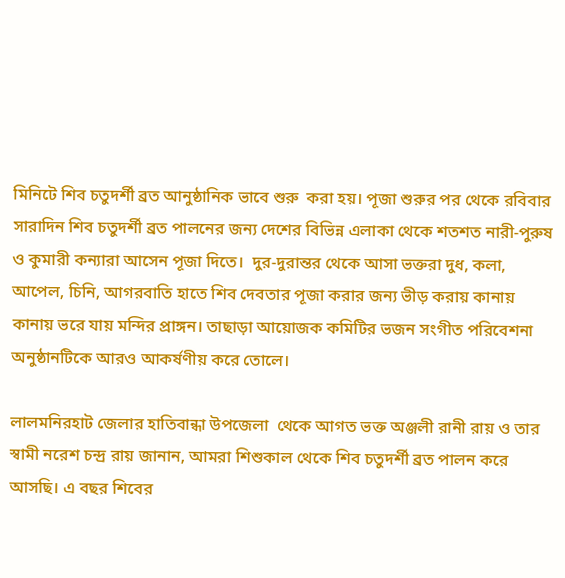মিনিটে শিব চতুদর্শী ব্রত আনুষ্ঠানিক ভাবে শুরু  করা হয়। পূজা শুরুর পর থেকে রবিবার সারাদিন শিব চতুদর্শী ব্রত পালনের জন্য দেশের বিভিন্ন এলাকা থেকে শতশত নারী-পুরুষ ও কুমারী কন্যারা আসেন পূজা দিতে।  দুর-দুরান্তর থেকে আসা ভক্তরা দুধ, কলা, আপেল, চিনি, আগরবাতি হাতে শিব দেবতার পূজা করার জন্য ভীড় করায় কানায় কানায় ভরে যায় মন্দির প্রাঙ্গন। তাছাড়া আয়োজক কমিটির ভজন সংগীত পরিবেশনা অনুষ্ঠানটিকে আরও আকর্ষণীয় করে তোলে।

লালমনিরহাট জেলার হাতিবান্ধা উপজেলা  থেকে আগত ভক্ত অঞ্জলী রানী রায় ও তার স্বামী নরেশ চন্দ্র রায় জানান, আমরা শিশুকাল থেকে শিব চতুদর্শী ব্রত পালন করে আসছি। এ বছর শিবের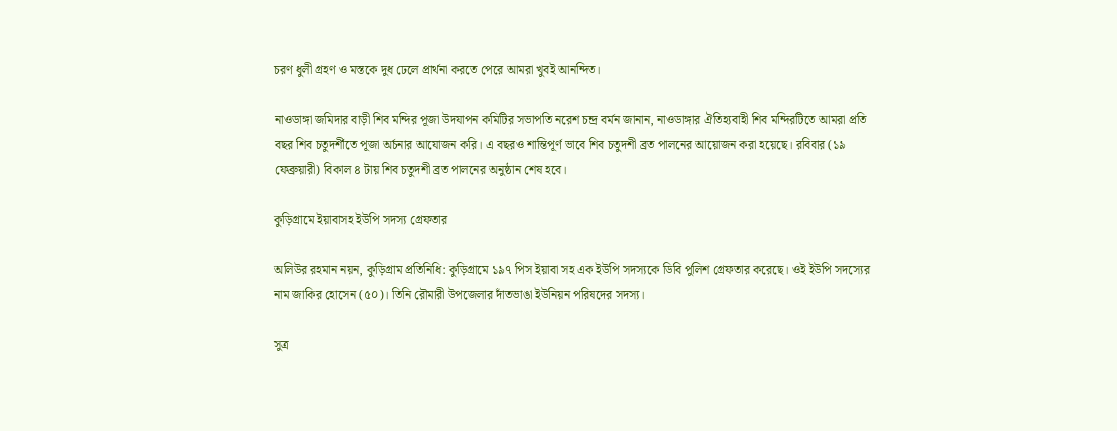চরণ ধুলী গ্রহণ ও মস্তকে দুধ ঢেলে প্রার্থনা করতে পেরে আমরা খুবই আনন্দিত।

নাওডাঙ্গা জমিদার বাড়ী শিব মন্দির পূজা উদযাপন কমিটির সভাপতি নরেশ চন্দ্র বর্মন জানান, নাওডাঙ্গার ঐতিহ্যবাহী শিব মন্দিরটিতে আমরা প্রতি বছর শিব চতুদর্শীতে পূজা অর্চনার আযোজন করি। এ বছরও শান্তিপূর্ণ ভাবে শিব চতুদশী ব্রত পালনের আয়োজন করা হয়েছে। রবিবার (১৯ ফেব্রুয়ারী) বিকাল ৪ টায় শিব চতুদশী ব্রত পালনের অনুষ্ঠান শেষ হবে।

কুড়িগ্রামে ইয়াবাসহ ইউপি সদস্য গ্রেফতার

অলিউর রহমান নয়ন, কুড়িগ্রাম প্রতিনিধি: কুড়িগ্রামে ১৯৭ পিস ইয়াবা সহ এক ইউপি সদস্যকে ডিবি পুলিশ গ্রেফতার করেছে। ওই ইউপি সদস্যের নাম জাকির হোসেন (৫০)। তিনি রৌমারী উপজেলার দাঁতভাঙা ইউনিয়ন পরিষদের সদস্য।

সুত্র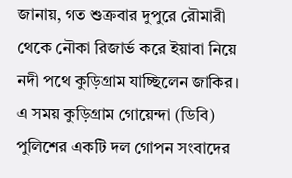জানায়, গত শুক্রবার দুপুরে রৌমারী থেকে নৌকা রিজার্ভ করে ইয়াবা নিয়ে নদী পথে কুড়িগ্রাম যাচ্ছিলেন জাকির। এ সময় কুড়িগ্রাম গোয়েন্দা (ডিবি) পুলিশের একটি দল গোপন সংবাদের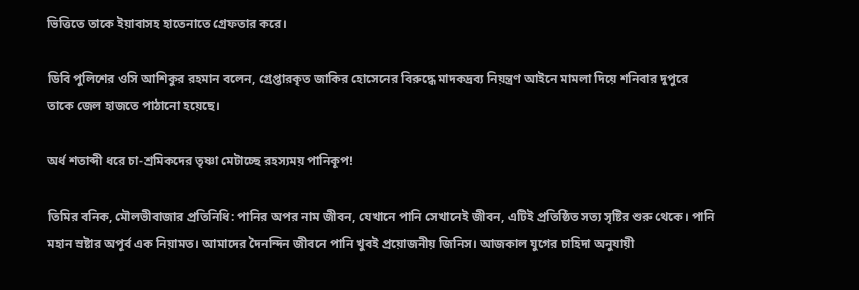ভিত্তিতে তাকে ইয়াবাসহ হাতেনাতে গ্রেফতার করে।

ডিবি পুলিশের ওসি আশিকুর রহমান বলেন, গ্রেপ্তারকৃত জাকির হোসেনের বিরুদ্ধে মাদকদ্রব্য নিয়ন্ত্রণ আইনে মামলা দিয়ে শনিবার দুপুরে তাকে জেল হাজতে পাঠানো হয়েছে।

অর্ধ শতাব্দী ধরে চা-শ্রমিকদের তৃষ্ণা মেটাচ্ছে রহস্যময় পানিকূপ!

তিমির বনিক, মৌলভীবাজার প্রতিনিধি: পানির অপর নাম জীবন, যেখানে পানি সেখানেই জীবন, এটিই প্রতিষ্ঠিত সত্য সৃষ্টির শুরু থেকে। পানি মহান স্রষ্টার অপূর্ব এক নিয়ামত। আমাদের দৈনন্দিন জীবনে পানি খুবই প্রয়োজনীয় জিনিস। আজকাল যুগের চাহিদা অনুযায়ী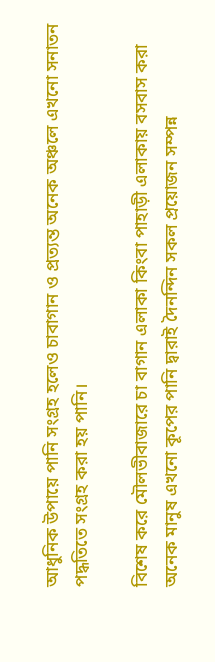আধুনিক উপায়ে পানি সংগ্রহ হলেও চাবাগান ও প্রত্যন্ত অনেক অঞ্চলে এখনো সনাতন পদ্ধতিতে সংগ্রহ করা হয় পানি।

বিশেষ করে মৌলভীবাজারে চা বাগান এলাকা কিংবা পাহাড়ী এলাকায় বসবাস করা অনেক মানুষ এখনো কূপের পানি দ্বারাই দৈনন্দিন সকল প্রয়োজন সম্পন্ন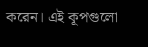করেন। এই কূপগুলো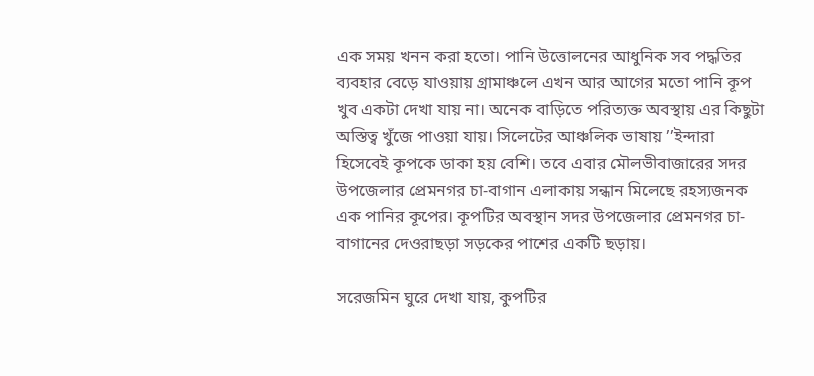এক সময় খনন করা হতো। পানি উত্তোলনের আধুনিক সব পদ্ধতির ব্যবহার বেড়ে যাওয়ায় গ্রামাঞ্চলে এখন আর আগের মতো পানি কূপ খুব একটা দেখা যায় না। অনেক বাড়িতে পরিত্যক্ত অবস্থায় এর কিছুটা অস্তিত্ব খুঁজে পাওয়া যায়। সিলেটের আঞ্চলিক ভাষায় ’’ইন্দারা হিসেবেই কূপকে ডাকা হয় বেশি। তবে এবার মৌলভীবাজারের সদর উপজেলার প্রেমনগর চা-বাগান এলাকায় সন্ধান মিলেছে রহস্যজনক এক পানির কূপের। কূপটির অবস্থান সদর উপজেলার প্রেমনগর চা-বাগানের দেওরাছড়া সড়কের পাশের একটি ছড়ায়।

সরেজমিন ঘুরে দেখা যায়, কুপটির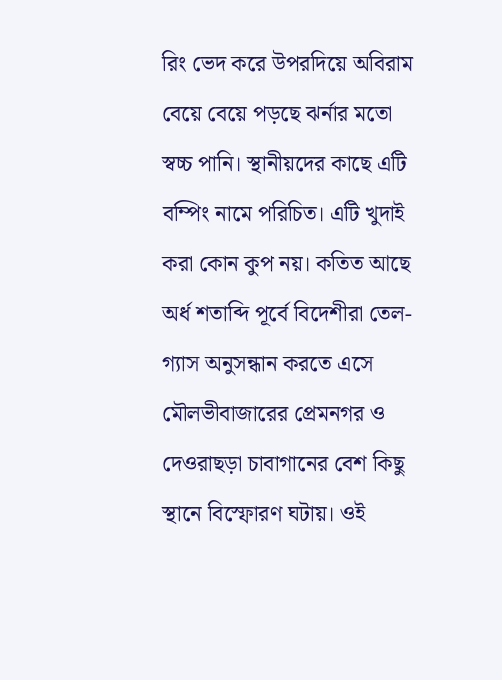রিং ভেদ করে উপরদিয়ে অবিরাম বেয়ে বেয়ে পড়ছে ঝর্নার মতো স্বচ্চ পানি। স্থানীয়দের কাছে এটি বম্পিং নামে পরিচিত। এটি খুদাই করা কোন কুপ নয়। কতিত আছে অর্ধ শতাব্দি পূর্বে বিদেশীরা তেল-গ্যাস অনুসন্ধান করতে এসে মৌলভীবাজারের প্রেমনগর ও দেওরাছড়া চাবাগানের বেশ কিছু স্থানে বিস্ফোরণ ঘটায়। ওই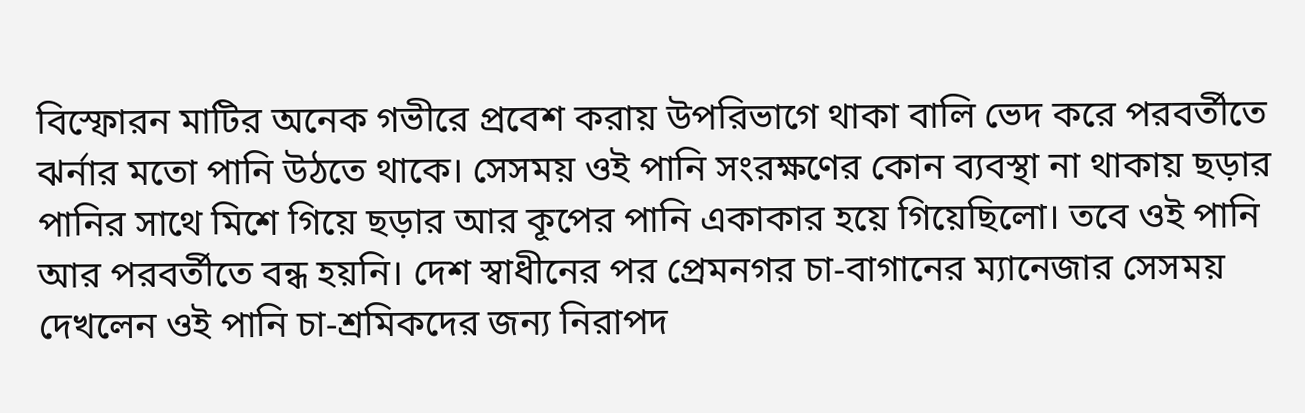বিস্ফোরন মাটির অনেক গভীরে প্রবেশ করায় উপরিভাগে থাকা বালি ভেদ করে পরবর্তীতে ঝর্নার মতো পানি উঠতে থাকে। সেসময় ওই পানি সংরক্ষণের কোন ব্যবস্থা না থাকায় ছড়ার পানির সাথে মিশে গিয়ে ছড়ার আর কূপের পানি একাকার হয়ে গিয়েছিলো। তবে ওই পানি আর পরবর্তীতে বন্ধ হয়নি। দেশ স্বাধীনের পর প্রেমনগর চা-বাগানের ম্যানেজার সেসময় দেখলেন ওই পানি চা-শ্রমিকদের জন্য নিরাপদ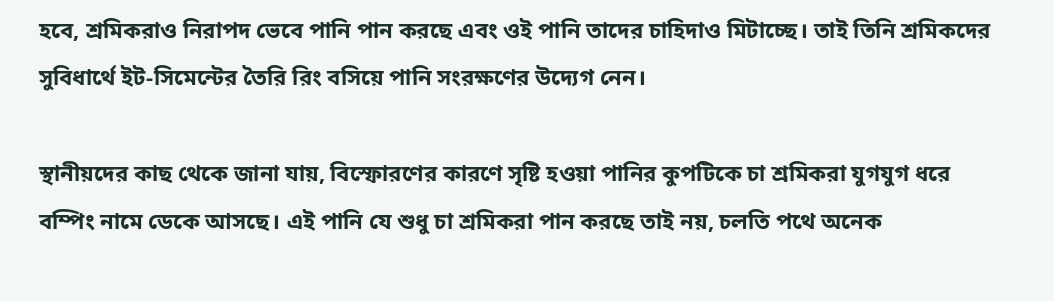হবে, শ্রমিকরাও নিরাপদ ভেবে পানি পান করছে এবং ওই পানি তাদের চাহিদাও মিটাচ্ছে। তাই তিনি শ্রমিকদের সুবিধার্থে ইট-সিমেন্টের তৈরি রিং বসিয়ে পানি সংরক্ষণের উদ্যেগ নেন।

স্থানীয়দের কাছ থেকে জানা যায়, বিস্ফোরণের কারণে সৃষ্টি হওয়া পানির কুপটিকে চা শ্রমিকরা যুগযুগ ধরে বম্পিং নামে ডেকে আসছে। এই পানি যে শুধু চা শ্রমিকরা পান করছে তাই নয়, চলতি পথে অনেক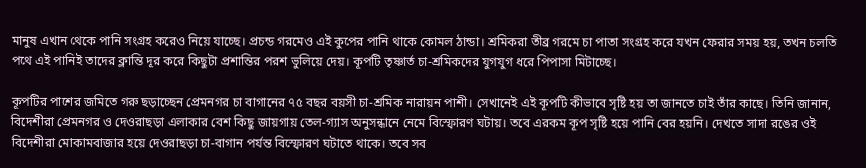মানুষ এখান থেকে পানি সংগ্রহ করেও নিয়ে যাচ্ছে। প্রচন্ড গরমেও এই কুপের পানি থাকে কোমল ঠান্ডা। শ্রমিকরা তীব্র গরমে চা পাতা সংগ্রহ করে যখন ফেরার সময় হয়, তখন চলতি পথে এই পানিই তাদের ক্লান্তি দূর করে কিছুটা প্রশান্তির পরশ ভুলিয়ে দেয়। কূপটি তৃষ্ণার্ত চা-শ্রমিকদের যুগযুগ ধরে পিপাসা মিটাচ্ছে।

কূপটির পাশের জমিতে গরু ছড়াচ্ছেন প্রেমনগর চা বাগানের ৭৫ বছর বয়সী চা-শ্রমিক নারায়ন পাশী। সেখানেই এই কূপটি কীভাবে সৃষ্টি হয় তা জানতে চাই তাঁর কাছে। তিনি জানান, বিদেশীরা প্রেমনগর ও দেওরাছড়া এলাকার বেশ কিছু জায়গায় তেল-গ্যাস অনুসন্ধানে নেমে বিস্ফোরণ ঘটায়। তবে এরকম কূপ সৃষ্টি হয়ে পানি বের হয়নি। দেখতে সাদা রঙের ওই বিদেশীরা মোকামবাজার হয়ে দেওরাছড়া চা-বাগান পর্যন্ত বিস্ফোরণ ঘটাতে থাকে। তবে সব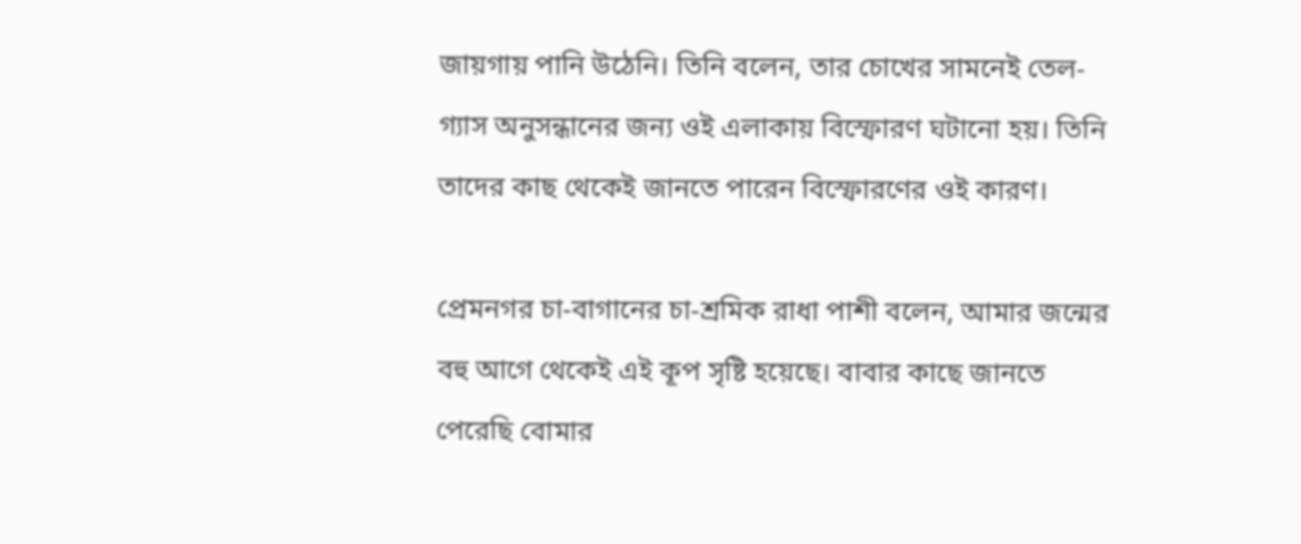জায়গায় পানি উঠেনি। তিনি বলেন, তার চোখের সামনেই তেল-গ্যাস অনুসন্ধানের জন্য ওই এলাকায় বিস্ফোরণ ঘটানো হয়। তিনি তাদের কাছ থেকেই জানতে পারেন বিস্ফোরণের ওই কারণ।

প্রেমনগর চা-বাগানের চা-শ্রমিক রাধা পাশী বলেন, আমার জন্মের বহু আগে থেকেই এই কূপ সৃষ্টি হয়েছে। বাবার কাছে জানতে পেরেছি বোমার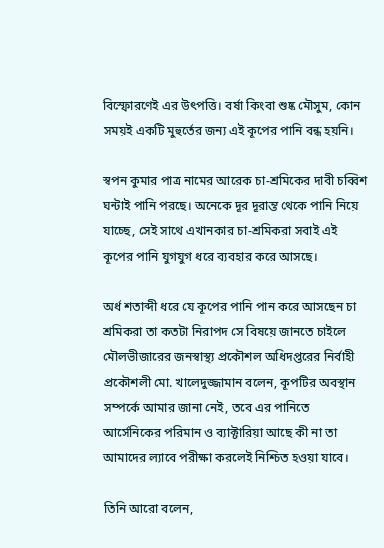বিস্ফোরণেই এর উৎপত্তি। বর্ষা কিংবা শুষ্ক মৌসুম, কোন সময়ই একটি মুহুর্তের জন্য এই কূপের পানি বন্ধ হয়নি।

স্বপন কুমার পাত্র নামের আরেক চা-শ্রমিকের দাবী চব্বিশ ঘন্টাই পানি পরছে। অনেকে দূর দূরান্ত থেকে পানি নিয়ে যাচ্ছে, সেই সাথে এখানকার চা-শ্রমিকরা সবাই এই কূপের পানি যুগযুগ ধরে ব্যবহার করে আসছে।

অর্ধ শতাব্দী ধরে যে কূপের পানি পান করে আসছেন চা শ্রমিকরা তা কতটা নিরাপদ সে বিষয়ে জানতে চাইলে মৌলভীজারের জনস্বাস্থ্য প্রকৌশল অধিদপ্তরের নির্বাহী প্রকৌশলী মো. খালেদুজ্জামান বলেন, কূপটির অবস্থান সম্পর্কে আমার জানা নেই, তবে এর পানিতে আর্সেনিকের পরিমান ও ব্যাক্টারিয়া আছে কী না তা আমাদের ল্যাবে পরীক্ষা করলেই নিশ্চিত হওয়া যাবে।

তিনি আরো বলেন,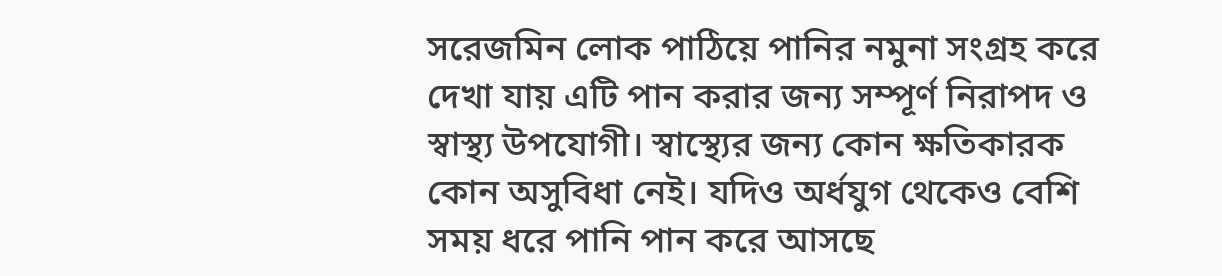সরেজমিন লোক পাঠিয়ে পানির নমুনা সংগ্রহ করে দেখা যায় এটি পান করার জন্য সম্পূর্ণ নিরাপদ ও স্বাস্থ্য উপযোগী। স্বাস্থ্যের জন্য কোন ক্ষতিকারক কোন অসুবিধা নেই। যদিও অর্ধযুগ থেকেও বেশি সময় ধরে পানি পান করে আসছে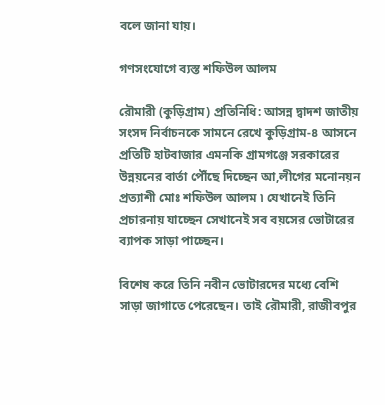বলে জানা যায়।

গণসংযোগে ব্যস্ত শফিউল আলম

রৌমারী (কুড়িগ্রাম) প্রতিনিধি: আসন্ন দ্বাদশ জাতীয় সংসদ নির্বাচনকে সামনে রেখে কুড়িগ্রাম-৪ আসনে প্রতিটি হাটবাজার এমনকি গ্রামগঞ্জে সরকারের উন্নয়নের বার্তা পৌঁছে দিচ্ছেন আ,লীগের মনোনয়ন প্রত্যাশী মোঃ শফিউল আলম ৷ যেখানেই তিনি প্রচারনায় যাচ্ছেন সেখানেই সব বয়সের ভোটারের ব্যাপক সাড়া পাচ্ছেন।

বিশেষ করে তিনি নবীন ভোটারদের মধ্যে বেশি সাড়া জাগাতে পেরেছেন। তাই রৌমারী, রাজীবপুর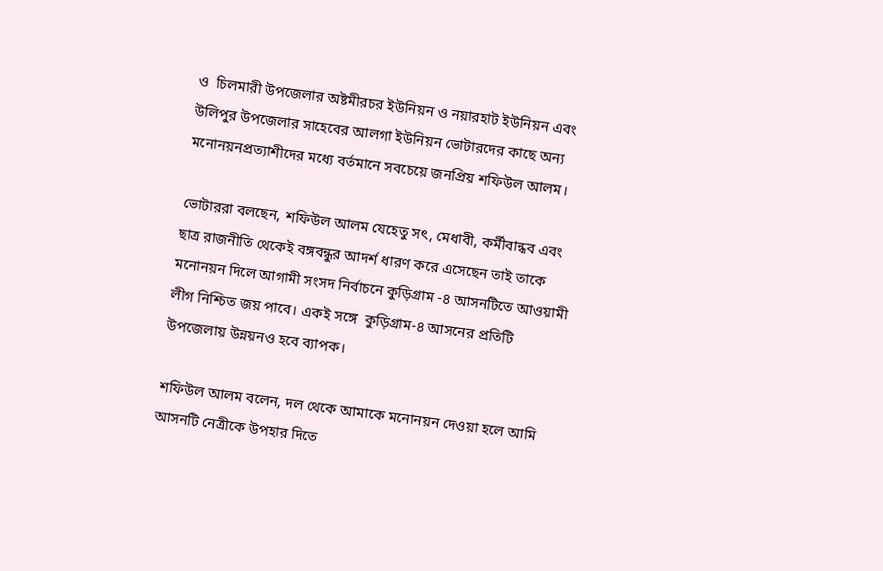ও  চিলমারী উপজেলার অষ্টমীরচর ইউনিয়ন ও নয়ারহাট ইউনিয়ন এবং উলিপুর উপজেলার সাহেবের আলগা ইউনিয়ন ভোটারদের কাছে অন্য মনোনয়নপ্রত্যাশীদের মধ্যে বর্তমানে সবচেয়ে জনপ্রিয় শফিউল আলম।

ভোটাররা বলছেন, শফিউল আলম যেহেতু সৎ, মেধাবী, কর্মীবান্ধব এবং ছাত্র রাজনীতি থেকেই বঙ্গবন্ধুর আদর্শ ধারণ করে এসেছেন তাই তাকে মনোনয়ন দিলে আগামী সংসদ নির্বাচনে কুড়িগ্রাম -৪ আসনটিতে আওয়ামী লীগ নিশ্চিত জয় পাবে। একই সঙ্গে  কুড়িগ্রাম-৪ আসনের প্রতিটি উপজেলায় উন্নয়নও হবে ব্যাপক।

শফিউল আলম বলেন, দল থেকে আমাকে মনোনয়ন দেওয়া হলে আমি আসনটি নেত্রীকে উপহার দিতে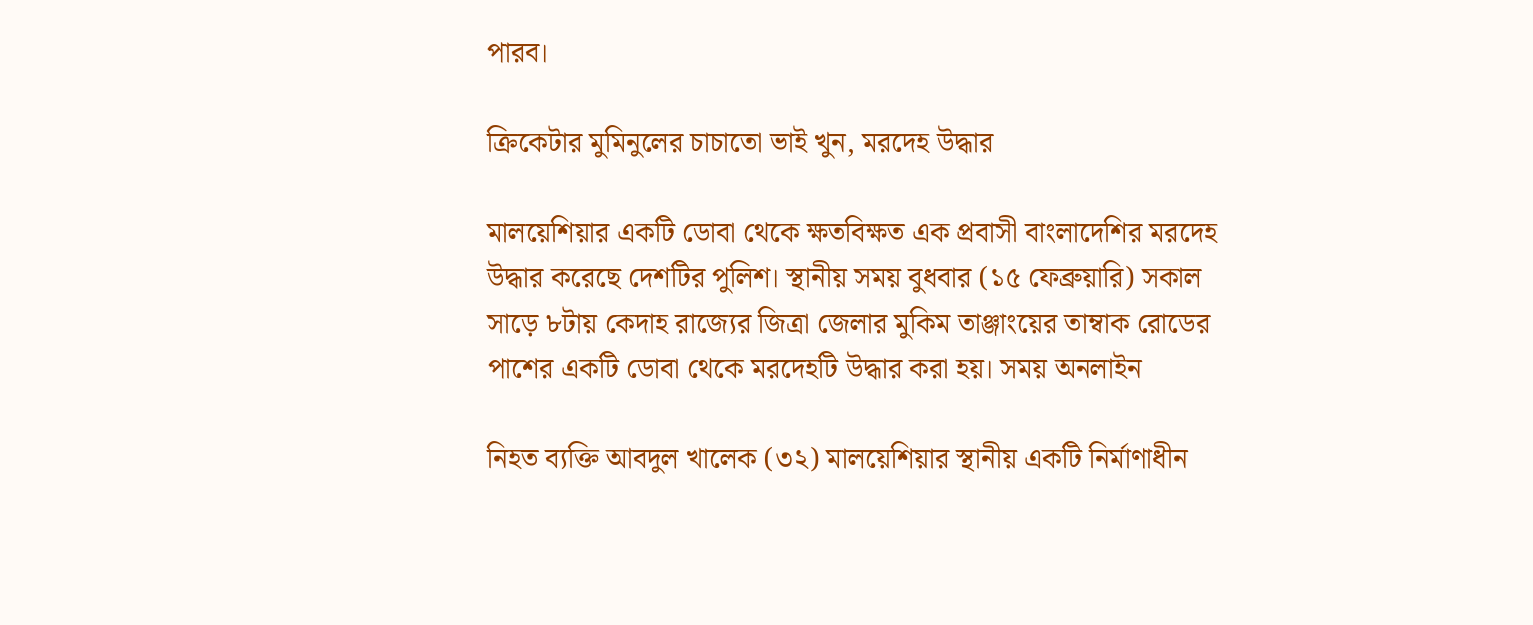পারব।

ক্রিকেটার মুমিনুলের চাচাতো ভাই খুন, মরদেহ উদ্ধার

মালয়েশিয়ার একটি ডোবা থেকে ক্ষতবিক্ষত এক প্রবাসী বাংলাদেশির মরদেহ উদ্ধার করেছে দেশটির পুলিশ। স্থানীয় সময় বুধবার (১৫ ফেব্রুয়ারি) সকাল সাড়ে ৮টায় কেদাহ রাজ্যের জিত্রা জেলার মুকিম তাঞ্জাংয়ের তাম্বাক রোডের পাশের একটি ডোবা থেকে মরদেহটি উদ্ধার করা হয়। সময় অনলাইন

নিহত ব্যক্তি আবদুল খালেক (৩২) মালয়েশিয়ার স্থানীয় একটি নির্মাণাধীন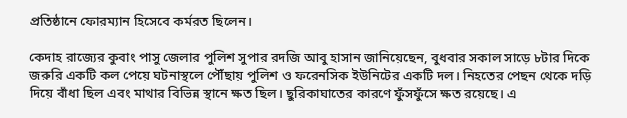প্রতিষ্ঠানে ফোরম্যান হিসেবে কর্মরত ছিলেন।

কেদাহ রাজ্যের কুবাং পাসু জেলার পুলিশ সুপার রদজি আবু হাসান জানিয়েছেন, বুধবার সকাল সাড়ে ৮টার দিকে জরুরি একটি কল পেয়ে ঘটনাস্থলে পৌঁছায় পুলিশ ও ফরেনসিক ইউনিটের একটি দল। নিহতের পেছন থেকে দড়ি দিয়ে বাঁধা ছিল এবং মাথার বিভিন্ন স্থানে ক্ষত ছিল। ছুরিকাঘাতের কারণে ফুঁসফুঁসে ক্ষত রয়েছে। এ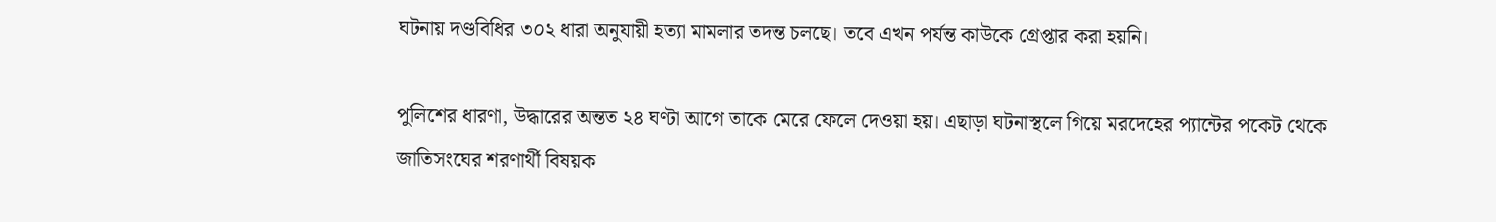ঘটনায় দণ্ডবিধির ৩০২ ধারা অনুযায়ী হত্যা মামলার তদন্ত চলছে। তবে এখন পর্যন্ত কাউকে গ্রেপ্তার করা হয়নি।

পুলিশের ধারণা, উদ্ধারের অন্তত ২৪ ঘণ্টা আগে তাকে মেরে ফেলে দেওয়া হয়। এছাড়া ঘটনাস্থলে গিয়ে মরদেহের প্যান্টের পকেট থেকে জাতিসংঘের শরণার্থী বিষয়ক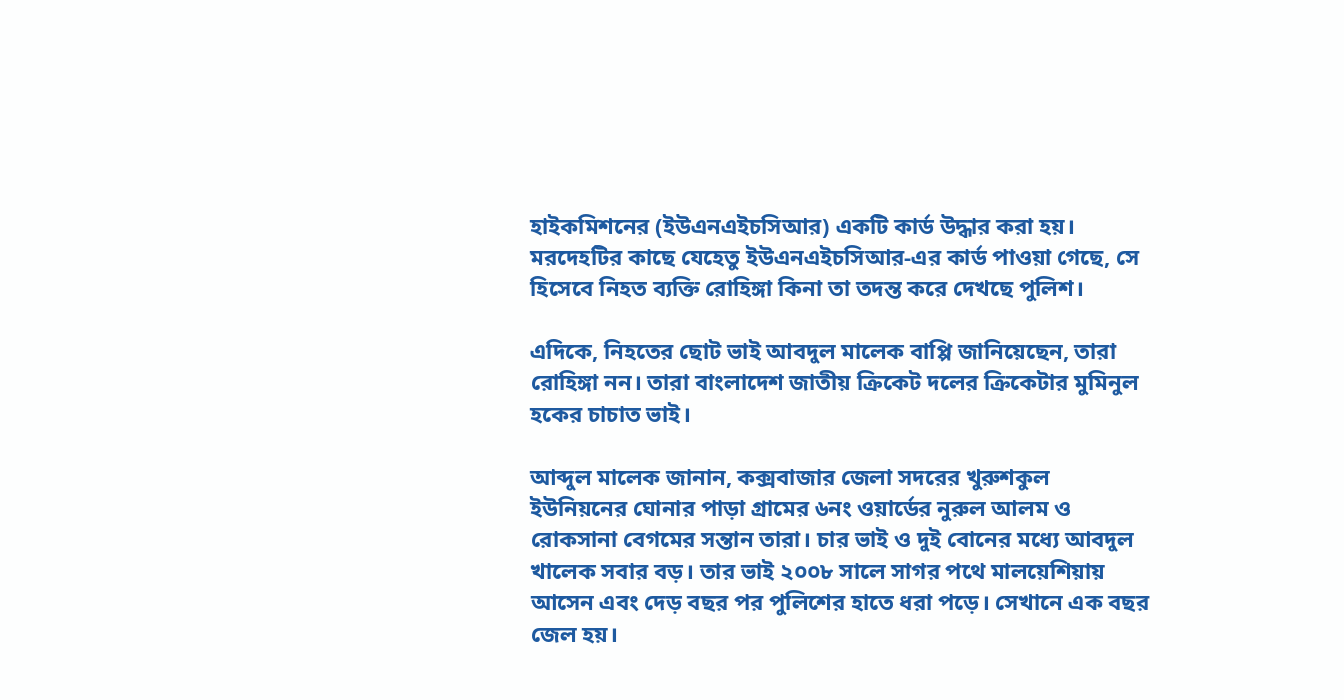হাইকমিশনের (ইউএনএইচসিআর) একটি কার্ড উদ্ধার করা হয়। মরদেহটির কাছে যেহেতু ইউএনএইচসিআর-এর কার্ড পাওয়া গেছে, সে হিসেবে নিহত ব্যক্তি রোহিঙ্গা কিনা তা তদন্ত করে দেখছে পুলিশ।

এদিকে, নিহতের ছোট ভাই আবদুল মালেক বাপ্পি জানিয়েছেন, তারা রোহিঙ্গা নন। তারা বাংলাদেশ জাতীয় ক্রিকেট দলের ক্রিকেটার মুমিনুল হকের চাচাত ভাই।

আব্দুল মালেক জানান, কক্সবাজার জেলা সদরের খুরুশকুল ইউনিয়নের ঘোনার পাড়া গ্রামের ৬নং ওয়ার্ডের নুরুল আলম ও রোকসানা বেগমের সন্তান তারা। চার ভাই ও দুই বোনের মধ্যে আবদুল খালেক সবার বড়। তার ভাই ২০০৮ সালে সাগর পথে মালয়েশিয়ায় আসেন এবং দেড় বছর পর পুলিশের হাতে ধরা পড়ে। সেখানে এক বছর জেল হয়।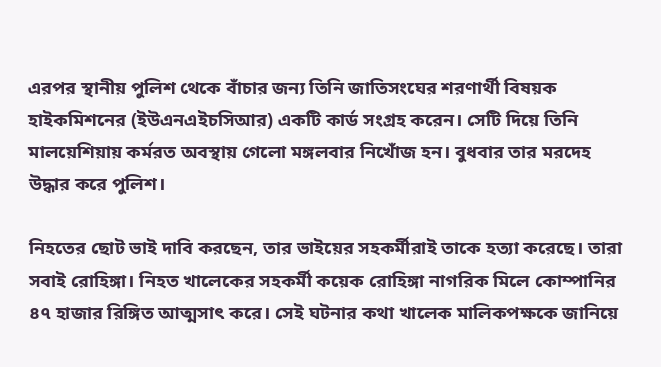এরপর স্থানীয় পুলিশ থেকে বাঁচার জন্য তিনি জাতিসংঘের শরণার্থী বিষয়ক হাইকমিশনের (ইউএনএইচসিআর) একটি কার্ড সংগ্রহ করেন। সেটি দিয়ে তিনি মালয়েশিয়ায় কর্মরত অবস্থায় গেলো মঙ্গলবার নিখোঁজ হন। বুধবার তার মরদেহ উদ্ধার করে পুলিশ।

নিহতের ছোট ভাই দাবি করছেন, তার ভাইয়ের সহকর্মীরাই তাকে হত্যা করেছে। তারা সবাই রোহিঙ্গা। নিহত খালেকের সহকর্মী কয়েক রোহিঙ্গা নাগরিক মিলে কোম্পানির ৪৭ হাজার রিঙ্গিত আত্মসাৎ করে। সেই ঘটনার কথা খালেক মালিকপক্ষকে জানিয়ে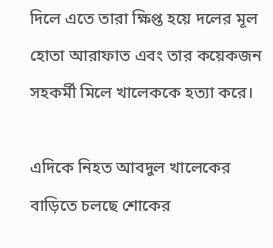দিলে এতে তারা ক্ষিপ্ত হয়ে দলের মূল হোতা আরাফাত এবং তার কয়েকজন সহকর্মী মিলে খালেককে হত্যা করে।

এদিকে নিহত আবদুল খালেকের বাড়িতে চলছে শোকের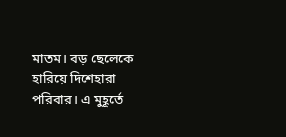মাতম। বড় ছেলেকে হারিয়ে দিশেহারা পরিবার। এ মুহূর্তে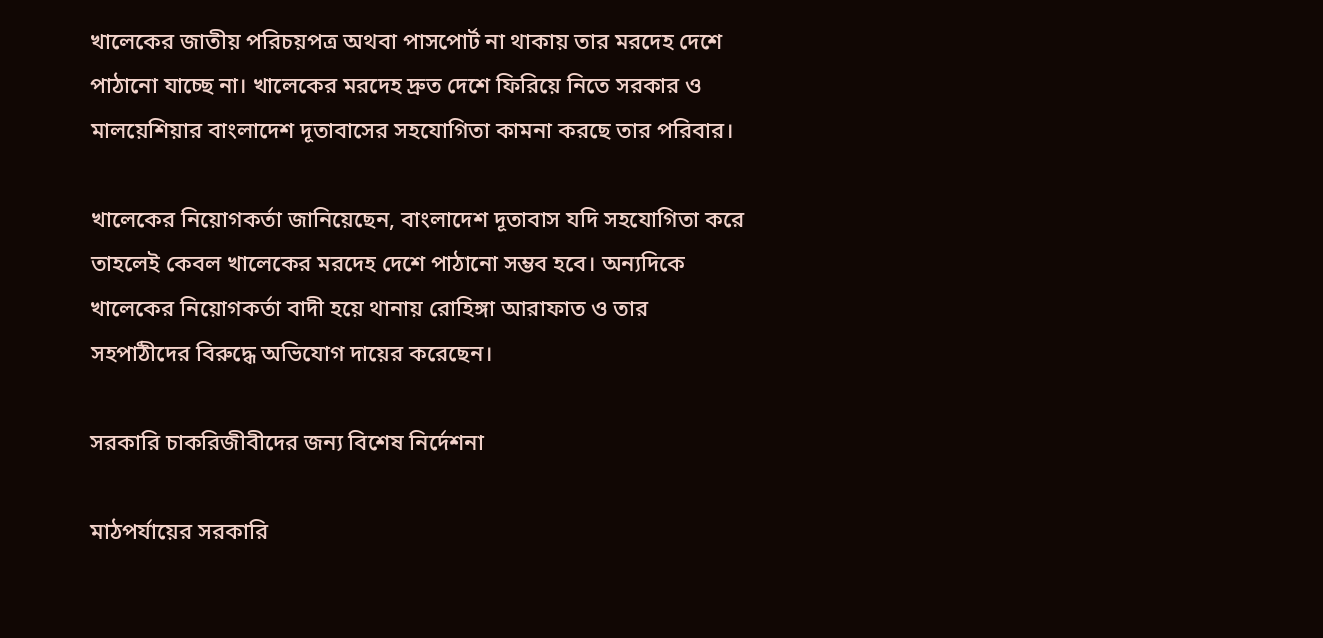খালেকের জাতীয় পরিচয়পত্র অথবা পাসপোর্ট না থাকায় তার মরদেহ দেশে পাঠানো যাচ্ছে না। খালেকের মরদেহ দ্রুত দেশে ফিরিয়ে নিতে সরকার ও মালয়েশিয়ার বাংলাদেশ দূতাবাসের সহযোগিতা কামনা করছে তার পরিবার।

খালেকের নিয়োগকর্তা জানিয়েছেন, বাংলাদেশ দূতাবাস যদি সহযোগিতা করে তাহলেই কেবল খালেকের মরদেহ দেশে পাঠানো সম্ভব হবে। অন্যদিকে খালেকের নিয়োগকর্তা বাদী হয়ে থানায় রোহিঙ্গা আরাফাত ও তার সহপাঠীদের বিরুদ্ধে অভিযোগ দায়ের করেছেন।

সরকারি চাকরিজীবীদের জন্য বিশেষ নির্দেশনা

মাঠপর্যায়ের সরকারি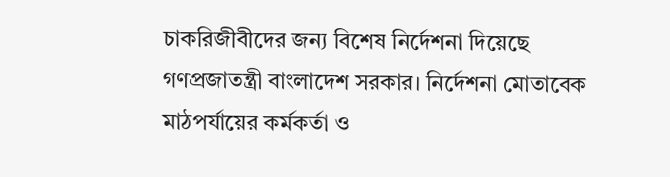চাকরিজীবীদের জন্য বিশেষ নির্দেশনা দিয়েছে গণপ্রজাতন্ত্রী বাংলাদেশ সরকার। নির্দেশনা মোতাবেক মাঠপর্যায়ের কর্মকর্তা ও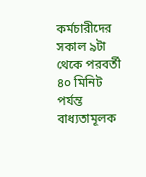কর্মচারীদের সকাল ৯টা থেকে পরবর্তী ৪০ মিনিট পর্যন্ত বাধ্যতামূলক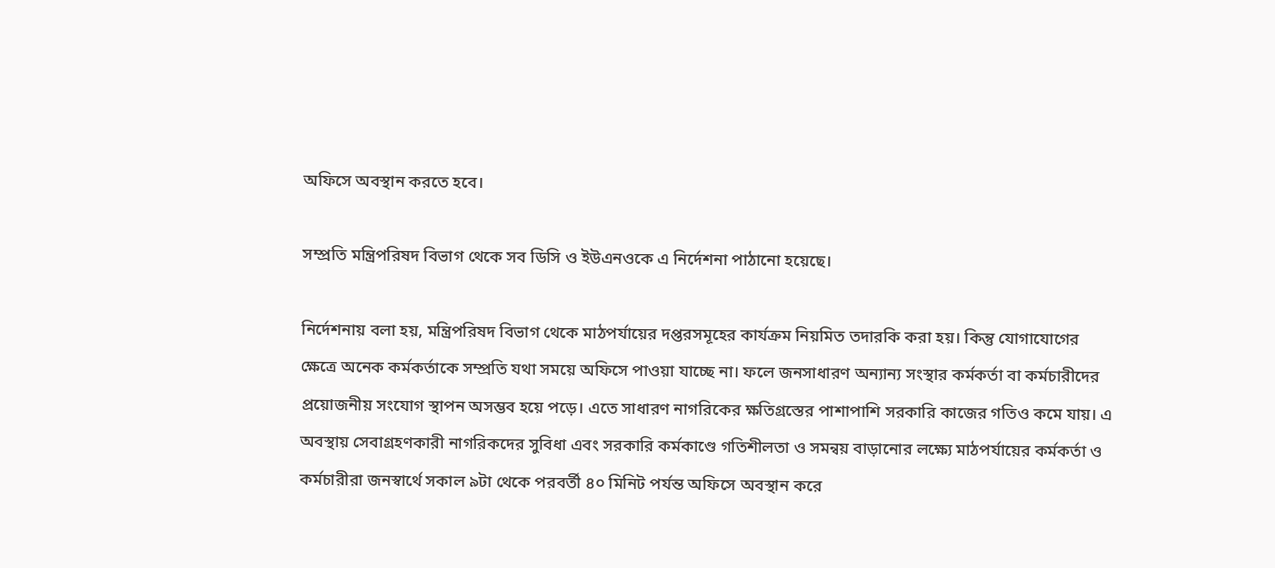অফিসে অবস্থান করতে হবে।

সম্প্রতি মন্ত্রিপরিষদ বিভাগ থেকে সব ডিসি ও ইউএনওকে এ নির্দেশনা পাঠানো হয়েছে।

নির্দেশনায় বলা হয়, মন্ত্রিপরিষদ বিভাগ থেকে মাঠপর্যায়ের দপ্তরসমূহের কার্যক্রম নিয়মিত তদারকি করা হয়। কিন্তু যোগাযোগের ক্ষেত্রে অনেক কর্মকর্তাকে সম্প্রতি যথা সময়ে অফিসে পাওয়া যাচ্ছে না। ফলে জনসাধারণ অন্যান্য সংস্থার কর্মকর্তা বা কর্মচারীদের প্রয়োজনীয় সংযোগ স্থাপন অসম্ভব হয়ে পড়ে। এতে সাধারণ নাগরিকের ক্ষতিগ্রস্তের পাশাপাশি সরকারি কাজের গতিও কমে যায়। এ অবস্থায় সেবাগ্রহণকারী নাগরিকদের সুবিধা এবং সরকারি কর্মকাণ্ডে গতিশীলতা ও সমন্বয় বাড়ানোর লক্ষ্যে মাঠপর্যায়ের কর্মকর্তা ও কর্মচারীরা জনস্বার্থে সকাল ৯টা থেকে পরবর্তী ৪০ মিনিট পর্যন্ত অফিসে অবস্থান করে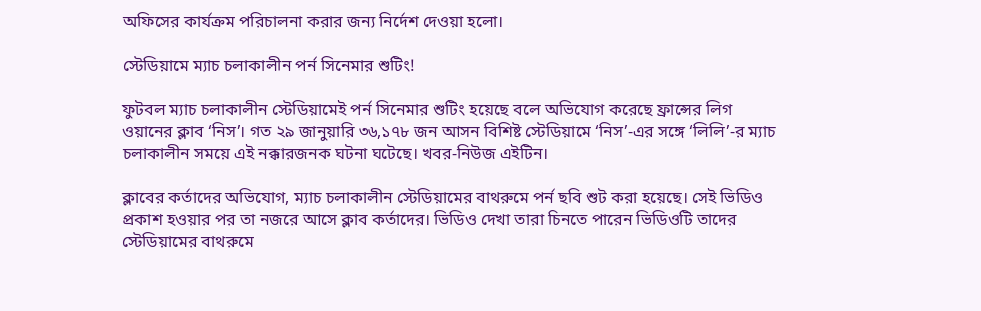অফিসের কার্যক্রম পরিচালনা করার জন্য নির্দেশ দেওয়া হলো।

স্টেডিয়ামে ম্যাচ চলাকালীন পর্ন সিনেমার শুটিং!

ফুটবল ম্যাচ চলাকালীন স্টেডিয়ামেই পর্ন সিনেমার শুটিং হয়েছে বলে অভিযোগ করেছে ফ্রান্সের লিগ ওয়ানের ক্লাব ‘নিস’। গত ২৯ জানুয়ারি ৩৬,১৭৮ জন আসন বিশিষ্ট স্টেডিয়ামে ‘নিস’-এর সঙ্গে ‘লিলি’-র ম্যাচ চলাকালীন সময়ে এই নক্কারজনক ঘটনা ঘটেছে। খবর-নিউজ এইটিন।

ক্লাবের কর্তাদের অভিযোগ, ম্যাচ চলাকালীন স্টেডিয়ামের বাথরুমে পর্ন ছবি শুট করা হয়েছে। সেই ভিডিও প্রকাশ হওয়ার পর তা নজরে আসে ক্লাব কর্তাদের। ভিডিও দেখা তারা চিনতে পারেন ভিডিওটি তাদের স্টেডিয়ামের বাথরুমে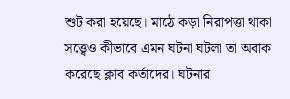শুট করা হয়েছে। মাঠে কড়া নিরাপত্তা থাকা সত্ত্বেও কীভাবে এমন ঘটনা ঘটলা তা অবাক করেছে ক্লাব কর্তাদের। ঘটনার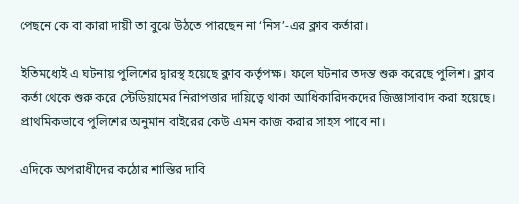পেছনে কে বা কারা দায়ী তা বুঝে উঠতে পারছেন না ‘নিস’-এর ক্লাব কর্তারা।

ইতিমধ্যেই এ ঘটনায় পুলিশের দ্বারস্থ হয়েছে ক্লাব কর্তৃপক্ষ। ফলে ঘটনার তদন্ত শুরু করেছে পুলিশ। ক্লাব কর্তা থেকে শুরু করে স্টেডিয়ামের নিরাপত্তার দায়িত্বে থাকা আধিকারিদকদের জিজ্ঞাসাবাদ করা হয়েছে। প্রাথমিকভাবে পুলিশের অনুমান বাইরের কেউ এমন কাজ করার সাহস পাবে না।

এদিকে অপরাধীদের কঠোর শাস্তির দাবি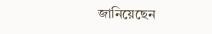জানিয়েছেন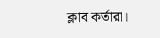ক্লাব কর্তারা।